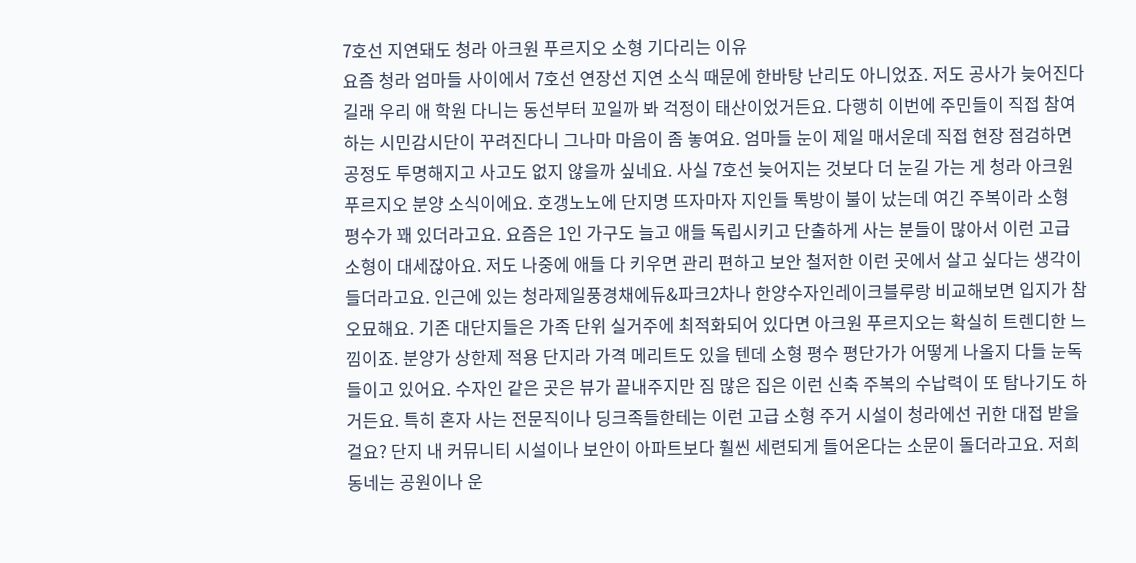7호선 지연돼도 청라 아크원 푸르지오 소형 기다리는 이유
요즘 청라 엄마들 사이에서 7호선 연장선 지연 소식 때문에 한바탕 난리도 아니었죠. 저도 공사가 늦어진다길래 우리 애 학원 다니는 동선부터 꼬일까 봐 걱정이 태산이었거든요. 다행히 이번에 주민들이 직접 참여하는 시민감시단이 꾸려진다니 그나마 마음이 좀 놓여요. 엄마들 눈이 제일 매서운데 직접 현장 점검하면 공정도 투명해지고 사고도 없지 않을까 싶네요. 사실 7호선 늦어지는 것보다 더 눈길 가는 게 청라 아크원 푸르지오 분양 소식이에요. 호갱노노에 단지명 뜨자마자 지인들 톡방이 불이 났는데 여긴 주복이라 소형 평수가 꽤 있더라고요. 요즘은 1인 가구도 늘고 애들 독립시키고 단출하게 사는 분들이 많아서 이런 고급 소형이 대세잖아요. 저도 나중에 애들 다 키우면 관리 편하고 보안 철저한 이런 곳에서 살고 싶다는 생각이 들더라고요. 인근에 있는 청라제일풍경채에듀&파크2차나 한양수자인레이크블루랑 비교해보면 입지가 참 오묘해요. 기존 대단지들은 가족 단위 실거주에 최적화되어 있다면 아크원 푸르지오는 확실히 트렌디한 느낌이죠. 분양가 상한제 적용 단지라 가격 메리트도 있을 텐데 소형 평수 평단가가 어떻게 나올지 다들 눈독 들이고 있어요. 수자인 같은 곳은 뷰가 끝내주지만 짐 많은 집은 이런 신축 주복의 수납력이 또 탐나기도 하거든요. 특히 혼자 사는 전문직이나 딩크족들한테는 이런 고급 소형 주거 시설이 청라에선 귀한 대접 받을걸요? 단지 내 커뮤니티 시설이나 보안이 아파트보다 훨씬 세련되게 들어온다는 소문이 돌더라고요. 저희 동네는 공원이나 운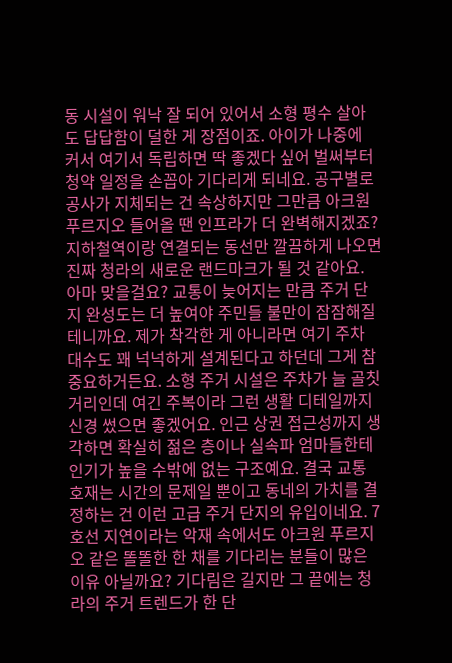동 시설이 워낙 잘 되어 있어서 소형 평수 살아도 답답함이 덜한 게 장점이죠. 아이가 나중에 커서 여기서 독립하면 딱 좋겠다 싶어 벌써부터 청약 일정을 손꼽아 기다리게 되네요. 공구별로 공사가 지체되는 건 속상하지만 그만큼 아크원 푸르지오 들어올 땐 인프라가 더 완벽해지겠죠? 지하철역이랑 연결되는 동선만 깔끔하게 나오면 진짜 청라의 새로운 랜드마크가 될 것 같아요. 아마 맞을걸요? 교통이 늦어지는 만큼 주거 단지 완성도는 더 높여야 주민들 불만이 잠잠해질 테니까요. 제가 착각한 게 아니라면 여기 주차 대수도 꽤 넉넉하게 설계된다고 하던데 그게 참 중요하거든요. 소형 주거 시설은 주차가 늘 골칫거리인데 여긴 주복이라 그런 생활 디테일까지 신경 썼으면 좋겠어요. 인근 상권 접근성까지 생각하면 확실히 젊은 층이나 실속파 엄마들한테 인기가 높을 수밖에 없는 구조예요. 결국 교통 호재는 시간의 문제일 뿐이고 동네의 가치를 결정하는 건 이런 고급 주거 단지의 유입이네요. 7호선 지연이라는 악재 속에서도 아크원 푸르지오 같은 똘똘한 한 채를 기다리는 분들이 많은 이유 아닐까요? 기다림은 길지만 그 끝에는 청라의 주거 트렌드가 한 단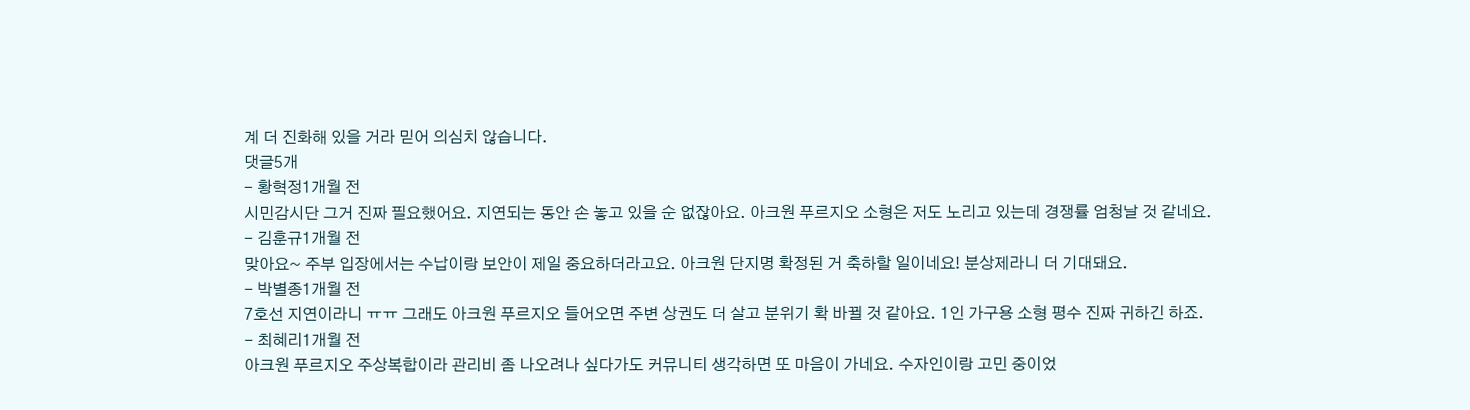계 더 진화해 있을 거라 믿어 의심치 않습니다.
댓글5개
- 황혁정1개월 전
시민감시단 그거 진짜 필요했어요. 지연되는 동안 손 놓고 있을 순 없잖아요. 아크원 푸르지오 소형은 저도 노리고 있는데 경쟁률 엄청날 것 같네요.
- 김훈규1개월 전
맞아요~ 주부 입장에서는 수납이랑 보안이 제일 중요하더라고요. 아크원 단지명 확정된 거 축하할 일이네요! 분상제라니 더 기대돼요.
- 박별종1개월 전
7호선 지연이라니 ㅠㅠ 그래도 아크원 푸르지오 들어오면 주변 상권도 더 살고 분위기 확 바뀔 것 같아요. 1인 가구용 소형 평수 진짜 귀하긴 하죠.
- 최혜리1개월 전
아크원 푸르지오 주상복합이라 관리비 좀 나오려나 싶다가도 커뮤니티 생각하면 또 마음이 가네요. 수자인이랑 고민 중이었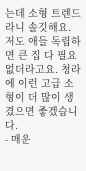는데 소형 트렌드라니 솔깃해요. 저도 애들 독립하면 큰 집 다 필요 없더라고요. 청라에 이런 고급 소형이 더 많이 생겼으면 좋겠습니다.
- 매운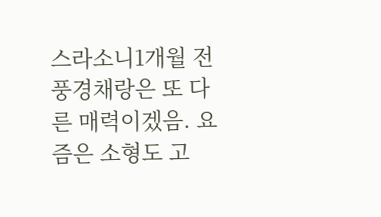스라소니1개월 전
풍경채랑은 또 다른 매력이겠음. 요즘은 소형도 고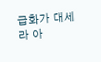급화가 대세라 아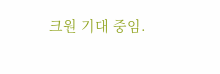크원 기대 중임.